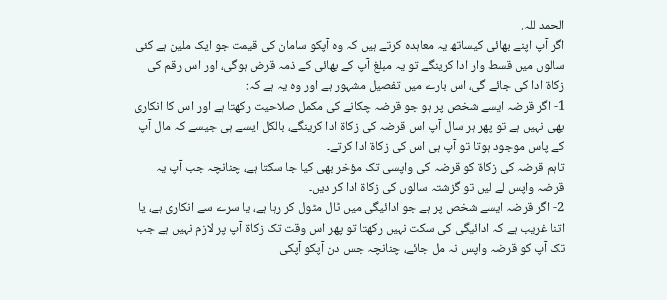الحمد للہ.
اگر آپ اپنے بھائی کیساتھ یہ معاہدہ کرتے ہیں کہ وہ آپکو سامان کی قیمت جو ایک ملین ہے کئی سالوں میں قسط وار ادا کرینگے تو یہ مبلغ آپ کے بھائی کے ذمہ قرض ہوگی، اور اس رقم کی زکاۃ ادا کی جائے گی، اس بارے میں تفصیل مشہور ہے اور وہ یہ ہے کہ:
1- اگر قرضہ ایسے شخص پر ہو جو قرضہ چکانے کی مکمل صلاحیت رکھتا ہے اور اس کا انکاری بھی نہیں ہے تو پھر ہر سال آپ اس قرضہ کی زکاۃ ادا کرینگے، بالکل ایسے ہی جیسے کہ مال آپ کے پاس موجود ہوتا تو آپ ہی اس کی زکاۃ ادا کرتے۔
تاہم قرضہ کی زکاۃ کو قرضہ کی واپسی تک مؤخر بھی کیا جا سکتا ہے، چنانچہ جب آپ یہ قرضہ واپس لے لیں تو گزشتہ سالوں کی زکاۃ ادا کر دیں۔
2- اگر قرضہ ایسے شخص پر ہے جو ادائیگی میں ٹال مٹول کر رہا ہے، یا سرے سے انکاری ہے، یا اتنا غریب ہے کہ ادائیگی کی سکت نہیں رکھتا تو پھر اس وقت تک زکاۃ آپ پر لازم نہیں ہے جب تک آپ کو قرضہ واپس نہ مل جائے، چنانچہ جس دن آپکو آپکی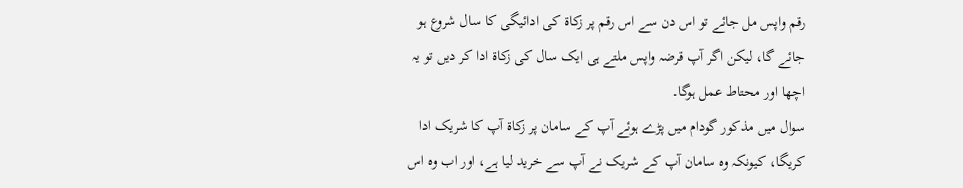رقم واپس مل جائے تو اس دن سے اس رقم پر زکاۃ کی ادائیگی کا سال شروع ہو جائے گا، لیکن اگر آپ قرضہ واپس ملتے ہی ایک سال کی زکاۃ ادا کر دیں تو یہ اچھا اور محتاط عمل ہوگا۔
سوال میں مذکور گودام میں پڑے ہوئے آپ کے سامان پر زکاۃ آپ کا شریک ادا کریگا، کیونکہ وہ سامان آپ کے شریک نے آپ سے خرید لیا ہے، اور اب وہ اس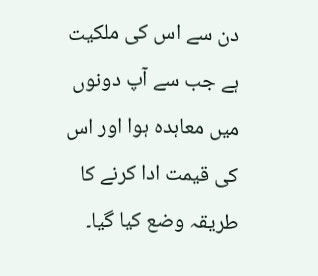دن سے اس کی ملکیت ہے جب سے آپ دونوں میں معاہدہ ہوا اور اس کی قیمت ادا کرنے کا طریقہ وضع کیا گیا۔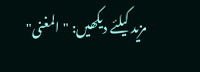مزید کیلئے دیکھیں: "المغنی"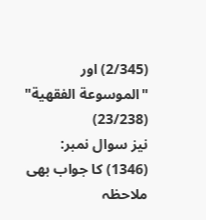(2/345) اور "الموسوعة الفقهية" (23/238)
نیز سوال نمبر: (1346) کا جواب بھی ملاحظہ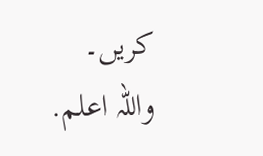کریں۔
واللہ اعلم.